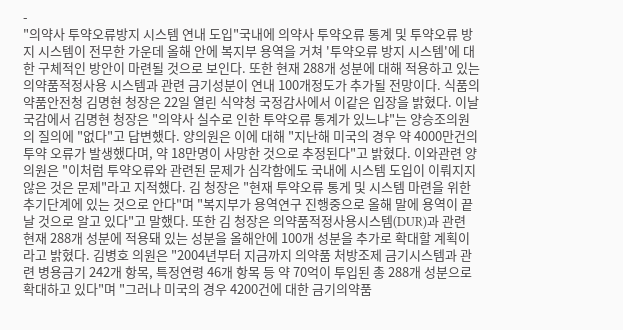-
"의약사 투약오류방지 시스템 연내 도입"국내에 의약사 투약오류 통계 및 투약오류 방지 시스템이 전무한 가운데 올해 안에 복지부 용역을 거쳐 '투약오류 방지 시스템'에 대한 구체적인 방안이 마련될 것으로 보인다. 또한 현재 288개 성분에 대해 적용하고 있는 의약품적정사용 시스템과 관련 금기성분이 연내 100개정도가 추가될 전망이다. 식품의약품안전청 김명현 청장은 22일 열린 식약청 국정감사에서 이같은 입장을 밝혔다. 이날 국감에서 김명현 청장은 "의약사 실수로 인한 투약오류 통계가 있느냐"는 양승조의원의 질의에 "없다"고 답변했다. 양의원은 이에 대해 "지난해 미국의 경우 약 4000만건의 투약 오류가 발생했다며, 약 18만명이 사망한 것으로 추정된다"고 밝혔다. 이와관련 양의원은 "이처럼 투약오류와 관련된 문제가 심각함에도 국내에 시스템 도입이 이뤄지지 않은 것은 문제"라고 지적했다. 김 청장은 "현재 투약오류 통게 및 시스템 마련을 위한 추기단계에 있는 것으로 안다"며 "복지부가 용역연구 진행중으로 올해 말에 용역이 끝날 것으로 알고 있다"고 말했다. 또한 김 청장은 의약품적정사용시스템(DUR)과 관련 현재 288개 성분에 적용돼 있는 성분을 올해안에 100개 성분을 추가로 확대할 계획이라고 밝혔다. 김병호 의원은 "2004년부터 지금까지 의약품 처방조제 금기시스템과 관련 병용금기 242개 항목, 특정연령 46개 항목 등 약 70억이 투입된 총 288개 성분으로 확대하고 있다"며 "그러나 미국의 경우 4200건에 대한 금기의약품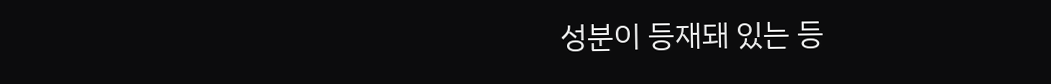성분이 등재돼 있는 등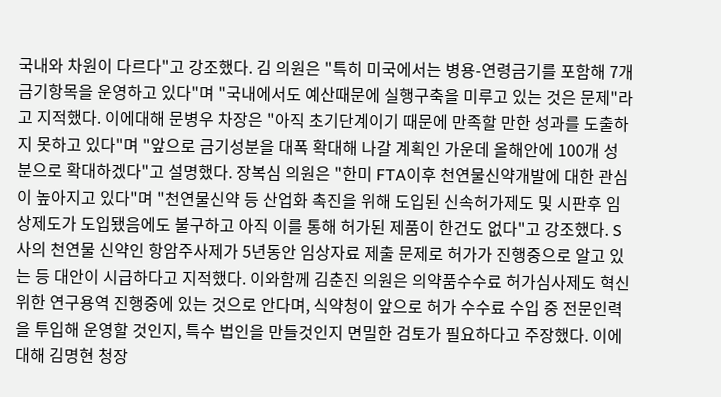국내와 차원이 다르다"고 강조했다. 김 의원은 "특히 미국에서는 병용-연령금기를 포함해 7개 금기항목을 운영하고 있다"며 "국내에서도 예산때문에 실행구축을 미루고 있는 것은 문제"라고 지적했다. 이에대해 문병우 차장은 "아직 초기단계이기 때문에 만족할 만한 성과를 도출하지 못하고 있다"며 "앞으로 금기성분을 대폭 확대해 나갈 계획인 가운데 올해안에 100개 성분으로 확대하겠다"고 설명했다. 장복심 의원은 "한미 FTA이후 천연물신약개발에 대한 관심이 높아지고 있다"며 "천연물신약 등 산업화 촉진을 위해 도입된 신속허가제도 및 시판후 임상제도가 도입됐음에도 불구하고 아직 이를 통해 허가된 제품이 한건도 없다"고 강조했다. S사의 천연물 신약인 항암주사제가 5년동안 임상자료 제출 문제로 허가가 진행중으로 알고 있는 등 대안이 시급하다고 지적했다. 이와함께 김춘진 의원은 의약품수수료 허가심사제도 혁신위한 연구용역 진행중에 있는 것으로 안다며, 식약청이 앞으로 허가 수수료 수입 중 전문인력을 투입해 운영할 것인지, 특수 법인을 만들것인지 면밀한 검토가 필요하다고 주장했다. 이에대해 김명현 청장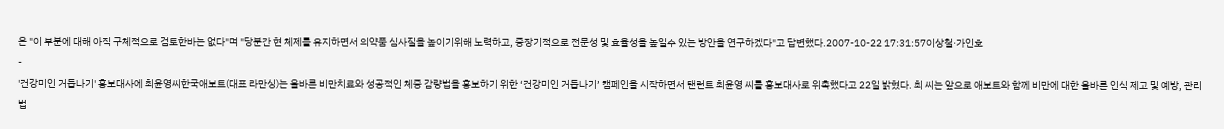은 "이 부분에 대해 아직 구체적으로 검토한바는 없다"며 "당분간 현 체제를 유지하면서 의약품 심사질을 높이기위해 노력하고, 중장기적으로 전문성 및 효율성을 높일수 있는 방안을 연구하겠다"고 답변했다.2007-10-22 17:31:57이상철·가인호
-
'건강미인 거듭나기' 홍보대사에 최윤영씨한국애보트(대표 라만싱)는 올바른 비만치료와 성공적인 체중 감량법을 홍보하기 위한 ‘건강미인 거듭나기’ 캠페인을 시작하면서 탠런트 최윤영 씨를 홍보대사로 위촉했다고 22일 밝혔다. 최 씨는 앞으로 애보트와 함께 비만에 대한 올바른 인식 제고 및 예방, 관리법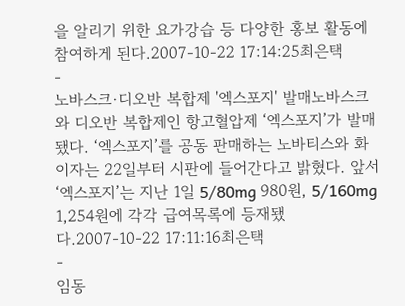을 알리기 위한 요가강습 등 다양한 홍보 활동에 참여하게 된다.2007-10-22 17:14:25최은택
-
노바스크·디오반 복합제 '엑스포지' 발매노바스크와 디오반 복합제인 항고혈압제 ‘엑스포지’가 발매됐다. ‘엑스포지’를 공동 판매하는 노바티스와 화이자는 22일부터 시판에 들어간다고 밝혔다. 앞서 ‘엑스포지’는 지난 1일 5/80mg 980원, 5/160mg 1,254원에 각각 급여목록에 등재됐다.2007-10-22 17:11:16최은택
-
임동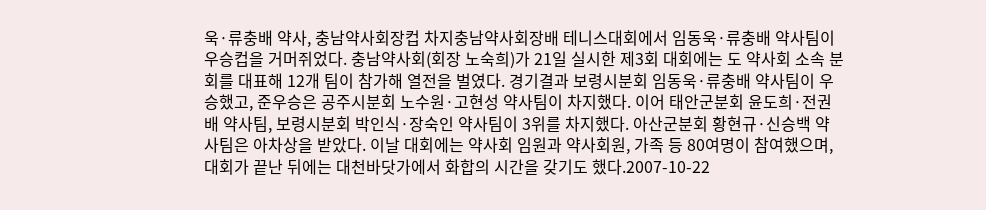욱·류충배 약사, 충남약사회장컵 차지충남약사회장배 테니스대회에서 임동욱·류충배 약사팀이 우승컵을 거머쥐었다. 충남약사회(회장 노숙희)가 21일 실시한 제3회 대회에는 도 약사회 소속 분회를 대표해 12개 팀이 참가해 열전을 벌였다. 경기결과 보령시분회 임동욱·류충배 약사팀이 우승했고, 준우승은 공주시분회 노수원·고현성 약사팀이 차지했다. 이어 태안군분회 윤도희·전권배 약사팀, 보령시분회 박인식·장숙인 약사팀이 3위를 차지했다. 아산군분회 황현규·신승백 약사팀은 아차상을 받았다. 이날 대회에는 약사회 임원과 약사회원, 가족 등 80여명이 참여했으며, 대회가 끝난 뒤에는 대천바닷가에서 화합의 시간을 갖기도 했다.2007-10-22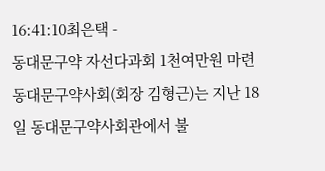16:41:10최은택 -
동대문구약 자선다과회 1천여만원 마련동대문구약사회(회장 김형근)는 지난 18일 동대문구약사회관에서 불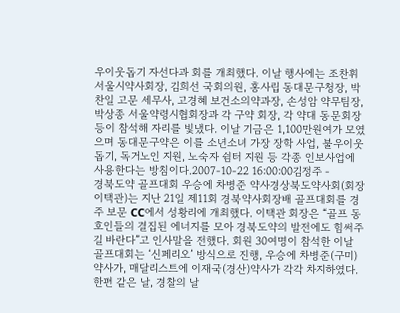우이웃돕기 자선다과 회를 개최했다. 이날 행사에는 조찬휘 서울시약사회장, 김희선 국회의원, 홍사립 동대문구청장, 박찬일 고문 세무사, 고경혜 보건소의약과장, 손성암 약무팀장, 박상종 서울약령시협회장과 각 구약 회장, 각 약대 동문회장 등이 참석해 자리를 빛냈다. 이날 기금은 1,100만원여가 모였으며 동대문구약은 이를 소년소녀 가장 장학 사업, 불우이웃 돕기, 독거노인 지원, 노숙자 쉼터 지원 등 각종 인보사업에 사용한다는 방침이다.2007-10-22 16:00:00김정주 -
경북도약 골프대회 우승에 차병준 약사경상북도약사회(회장 이택관)는 지난 21일 제11회 경북약사회장배 골프대회를 경주 보문 CC에서 성황리에 개최했다. 이택관 회장은 “골프 동호인들의 결집된 에너지를 모아 경북도약의 발전에도 힘써주길 바란다”고 인사말을 전했다. 회원 30여명이 참석한 이날 골프대회는 ‘신페리오’ 방식으로 진행, 우승에 차병준(구미) 약사가, 매달리스트에 이재국(경산)약사가 각각 차지하였다. 한편 같은 날, 경찰의 날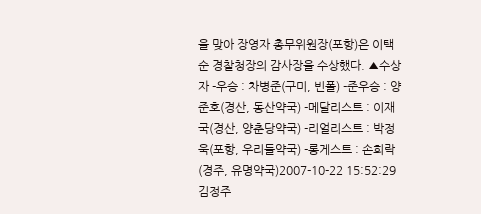을 맞아 장영자 총무위원장(포항)은 이택순 경찰청장의 감사장을 수상했다. ▲수상자 -우승 : 차병준(구미, 빈폴) -준우승 : 양준호(경산, 동산약국) -메달리스트 : 이재국(경산, 양춘당약국) -리얼리스트 : 박정욱(포항, 우리들약국) -롱게스트 : 손희락(경주, 유명약국)2007-10-22 15:52:29김정주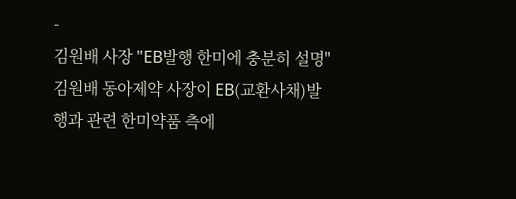-
김원배 사장 "EB발행 한미에 충분히 설명"김원배 동아제약 사장이 EB(교환사채)발행과 관련 한미약품 측에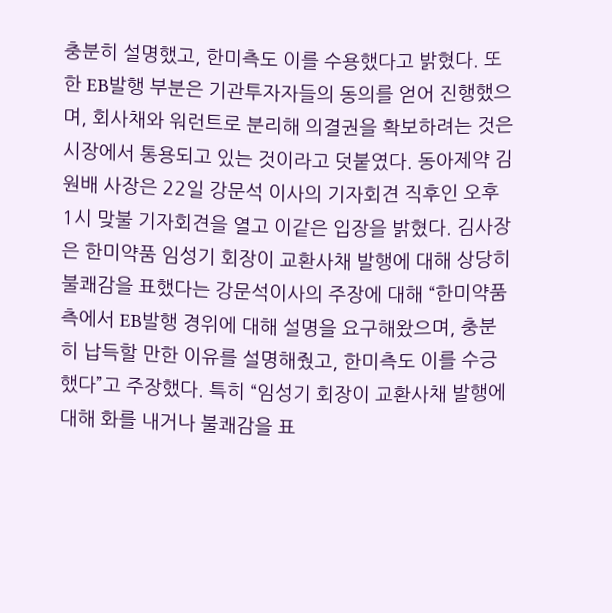충분히 설명했고, 한미측도 이를 수용했다고 밝혔다. 또한 EB발행 부분은 기관투자자들의 동의를 얻어 진행했으며, 회사채와 워런트로 분리해 의결권을 확보하려는 것은 시장에서 통용되고 있는 것이라고 덧붙였다. 동아제약 김원배 사장은 22일 강문석 이사의 기자회견 직후인 오후 1시 맞불 기자회견을 열고 이같은 입장을 밝혔다. 김사장은 한미약품 임성기 회장이 교환사채 발행에 대해 상당히 불쾌감을 표했다는 강문석이사의 주장에 대해 “한미약품 측에서 EB발행 경위에 대해 설명을 요구해왔으며, 충분히 납득할 만한 이유를 설명해줬고, 한미측도 이를 수긍했다”고 주장했다. 특히 “임성기 회장이 교환사채 발행에 대해 화를 내거나 불쾌감을 표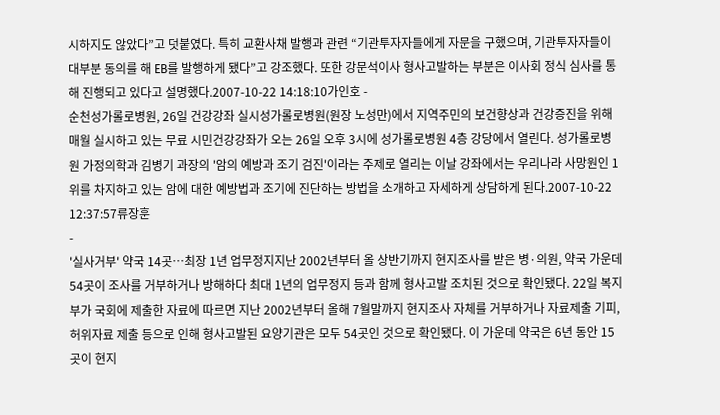시하지도 않았다”고 덧붙였다. 특히 교환사채 발행과 관련 “기관투자자들에게 자문을 구했으며, 기관투자자들이 대부분 동의를 해 EB를 발행하게 됐다”고 강조했다. 또한 강문석이사 형사고발하는 부분은 이사회 정식 심사를 통해 진행되고 있다고 설명했다.2007-10-22 14:18:10가인호 -
순천성가롤로병원, 26일 건강강좌 실시성가롤로병원(원장 노성만)에서 지역주민의 보건향상과 건강증진을 위해 매월 실시하고 있는 무료 시민건강강좌가 오는 26일 오후 3시에 성가롤로병원 4층 강당에서 열린다. 성가롤로병원 가정의학과 김병기 과장의 '암의 예방과 조기 검진'이라는 주제로 열리는 이날 강좌에서는 우리나라 사망원인 1위를 차지하고 있는 암에 대한 예방법과 조기에 진단하는 방법을 소개하고 자세하게 상담하게 된다.2007-10-22 12:37:57류장훈
-
'실사거부' 약국 14곳…최장 1년 업무정지지난 2002년부터 올 상반기까지 현지조사를 받은 병·의원, 약국 가운데 54곳이 조사를 거부하거나 방해하다 최대 1년의 업무정지 등과 함께 형사고발 조치된 것으로 확인됐다. 22일 복지부가 국회에 제출한 자료에 따르면 지난 2002년부터 올해 7월말까지 현지조사 자체를 거부하거나 자료제출 기피, 허위자료 제출 등으로 인해 형사고발된 요양기관은 모두 54곳인 것으로 확인됐다. 이 가운데 약국은 6년 동안 15곳이 현지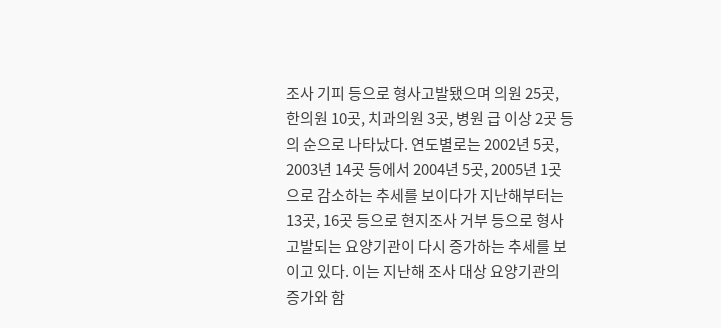조사 기피 등으로 형사고발됐으며 의원 25곳, 한의원 10곳, 치과의원 3곳, 병원 급 이상 2곳 등의 순으로 나타났다. 연도별로는 2002년 5곳, 2003년 14곳 등에서 2004년 5곳, 2005년 1곳으로 감소하는 추세를 보이다가 지난해부터는 13곳, 16곳 등으로 현지조사 거부 등으로 형사고발되는 요양기관이 다시 증가하는 추세를 보이고 있다. 이는 지난해 조사 대상 요양기관의 증가와 함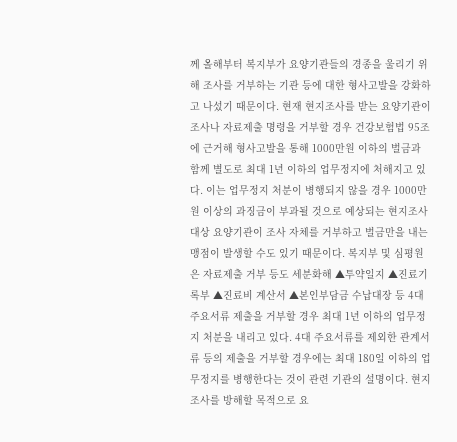께 올해부터 복지부가 요양기관들의 경종을 울리기 위해 조사를 거부하는 기관 등에 대한 형사고발을 강화하고 나섰기 때문이다. 현재 현지조사를 받는 요양기관이 조사나 자료제출 명령을 거부할 경우 건강보험법 95조에 근거해 형사고발을 통해 1000만원 이하의 벌금과 함께 별도로 최대 1년 이하의 업무정지에 처해지고 있다. 이는 업무정지 처분이 병행되지 않을 경우 1000만원 이상의 과징금이 부과될 것으로 예상되는 현지조사 대상 요양기관이 조사 자체를 거부하고 벌금만을 내는 맹점이 발생할 수도 있기 때문이다. 복지부 및 심평원은 자료제출 거부 등도 세분화해 ▲투약일지 ▲진료기록부 ▲진료비 계산서 ▲본인부담금 수납대장 등 4대 주요서류 제출을 거부할 경우 최대 1년 이하의 업무정지 처분을 내리고 있다. 4대 주요서류를 제외한 관계서류 등의 제출을 거부할 경우에는 최대 180일 이하의 업무정지를 병행한다는 것이 관련 기관의 설명이다. 현지조사를 방해할 목적으로 요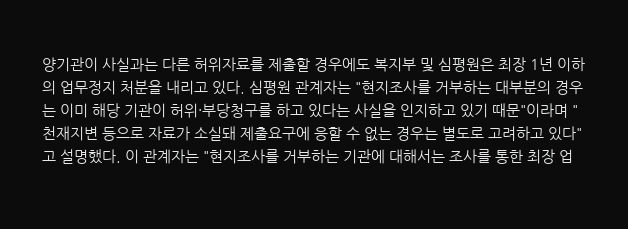양기관이 사실과는 다른 허위자료를 제출할 경우에도 복지부 및 심평원은 최장 1년 이하의 업무정지 처분을 내리고 있다. 심평원 관계자는 "현지조사를 거부하는 대부분의 경우는 이미 해당 기관이 허위·부당청구를 하고 있다는 사실을 인지하고 있기 때문"이라며 "천재지변 등으로 자료가 소실돼 제출요구에 응할 수 없는 경우는 별도로 고려하고 있다"고 설명했다. 이 관계자는 "현지조사를 거부하는 기관에 대해서는 조사를 통한 최장 업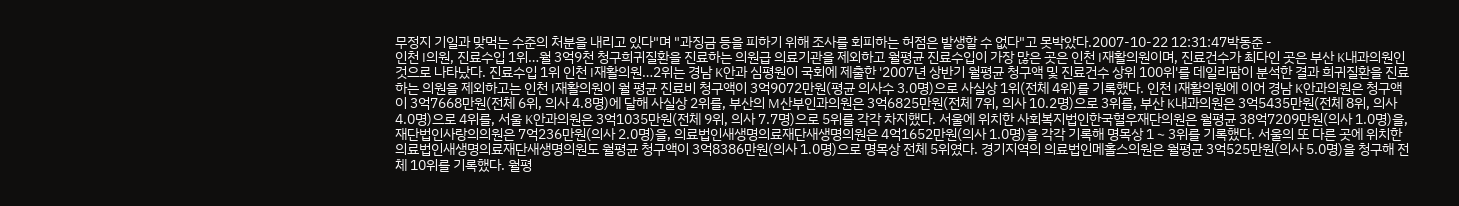무정지 기일과 맞먹는 수준의 처분을 내리고 있다"며 "과징금 등을 피하기 위해 조사를 회피하는 허점은 발생할 수 없다"고 못박았다.2007-10-22 12:31:47박동준 -
인천 I의원, 진료수입 1위…월 3억9천 청구희귀질환을 진료하는 의원급 의료기관을 제외하고 월평균 진료수입이 가장 많은 곳은 인천 I재활의원이며, 진료건수가 최다인 곳은 부산 K내과의원인 것으로 나타났다. 진료수입 1위 인천 I재활의원…2위는 경남 K안과 심평원이 국회에 제출한 '2007년 상반기 월평균 청구액 및 진료건수 상위 100위'를 데일리팜이 분석한 결과 희귀질환을 진료하는 의원을 제외하고는 인천 I재활의원이 월 평균 진료비 청구액이 3억9072만원(평균 의사수 3.0명)으로 사실상 1위(전체 4위)를 기록했다. 인천 I재활의원에 이어 경남 K안과의원은 청구액이 3억7668만원(전체 6위, 의사 4.8명)에 달해 사실상 2위를, 부산의 M산부인과의원은 3억6825만원(전체 7위, 의사 10.2명)으로 3위를, 부산 K내과의원은 3억5435만원(전체 8위, 의사 4.0명)으로 4위를, 서울 K안과의원은 3억1035만원(전체 9위, 의사 7.7명)으로 5위를 각각 차지했다. 서울에 위치한 사회복지법인한국혈우재단의원은 월평균 38억7209만원(의사 1.0명)을, 재단법인사랑의의원은 7억236만원(의사 2.0명)을, 의료법인새생명의료재단새생명의원은 4억1652만원(의사 1.0명)을 각각 기록해 명목상 1∼3위를 기록했다. 서울의 또 다른 곳에 위치한 의료법인새생명의료재단새생명의원도 월평균 청구액이 3억8386만원(의사 1.0명)으로 명목상 전체 5위였다. 경기지역의 의료법인메홀스의원은 월평균 3억525만원(의사 5.0명)을 청구해 전체 10위를 기록했다. 월평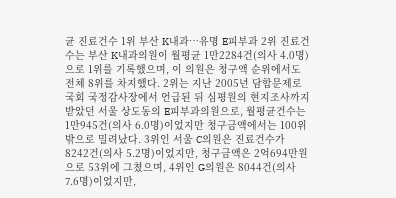균 진료건수 1위 부산 K내과…유명 E피부과 2위 진료건수는 부산 K내과의원이 월평균 1만2284건(의사 4.0명)으로 1위를 기록했으며, 이 의원은 청구액 순위에서도 전체 8위를 차지했다. 2위는 지난 2005년 담합문제로 국회 국정감사장에서 언급된 뒤 심평원의 현지조사까지 받았던 서울 상도동의 E피부과의원으로, 월평균건수는 1만945건(의사 6.0명)이었지만 청구금액에서는 100위 밖으로 밀려났다. 3위인 서울 C의원은 진료건수가 8242건(의사 5.2명)이었지만, 청구금액은 2억694만원으로 53위에 그쳤으며, 4위인 G의원은 8044건(의사 7.6명)이었지만,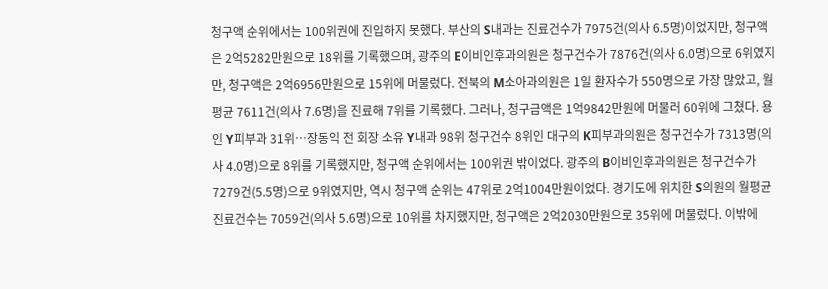청구액 순위에서는 100위권에 진입하지 못했다. 부산의 S내과는 진료건수가 7975건(의사 6.5명)이었지만, 청구액은 2억5282만원으로 18위를 기록했으며, 광주의 E이비인후과의원은 청구건수가 7876건(의사 6.0명)으로 6위였지만, 청구액은 2억6956만원으로 15위에 머물렀다. 전북의 M소아과의원은 1일 환자수가 550명으로 가장 많았고, 월평균 7611건(의사 7.6명)을 진료해 7위를 기록했다. 그러나, 청구금액은 1억9842만원에 머물러 60위에 그쳤다. 용인 Y피부과 31위…장동익 전 회장 소유 Y내과 98위 청구건수 8위인 대구의 K피부과의원은 청구건수가 7313명(의사 4.0명)으로 8위를 기록했지만, 청구액 순위에서는 100위권 밖이었다. 광주의 B이비인후과의원은 청구건수가 7279건(5.5명)으로 9위였지만, 역시 청구액 순위는 47위로 2억1004만원이었다. 경기도에 위치한 S의원의 월평균 진료건수는 7059건(의사 5.6명)으로 10위를 차지했지만, 청구액은 2억2030만원으로 35위에 머물렀다. 이밖에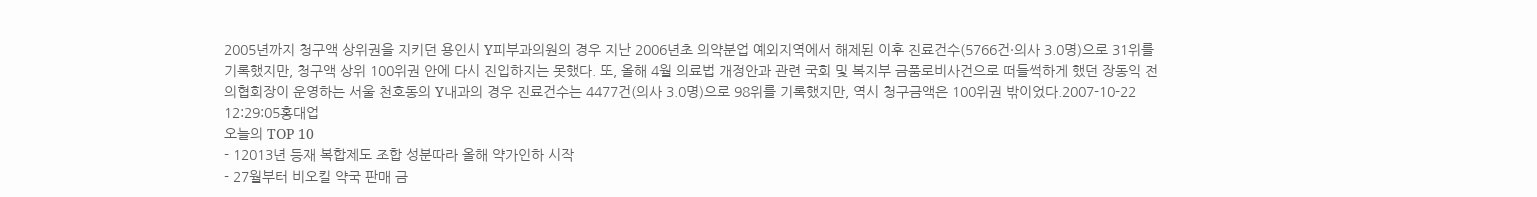2005년까지 청구액 상위권을 지키던 용인시 Y피부과의원의 경우 지난 2006년초 의약분업 예외지역에서 해제된 이후 진료건수(5766건·의사 3.0명)으로 31위를 기록했지만, 청구액 상위 100위권 안에 다시 진입하지는 못했다. 또, 올해 4월 의료법 개정안과 관련 국회 및 복지부 금품로비사건으로 떠들썩하게 했던 장동익 전 의협회장이 운영하는 서울 천호동의 Y내과의 경우 진료건수는 4477건(의사 3.0명)으로 98위를 기록했지만, 역시 청구금액은 100위권 밖이었다.2007-10-22 12:29:05홍대업
오늘의 TOP 10
- 12013년 등재 복합제도 조합 성분따라 올해 약가인하 시작
- 27월부터 비오킬 약국 판매 금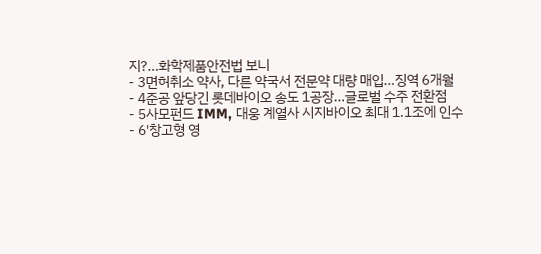지?…화학제품안전법 보니
- 3면허취소 약사, 다른 약국서 전문약 대량 매입…징역 6개월
- 4준공 앞당긴 롯데바이오 송도 1공장…글로벌 수주 전환점
- 5사모펀드 IMM, 대웅 계열사 시지바이오 최대 1.1조에 인수
- 6'창고형 영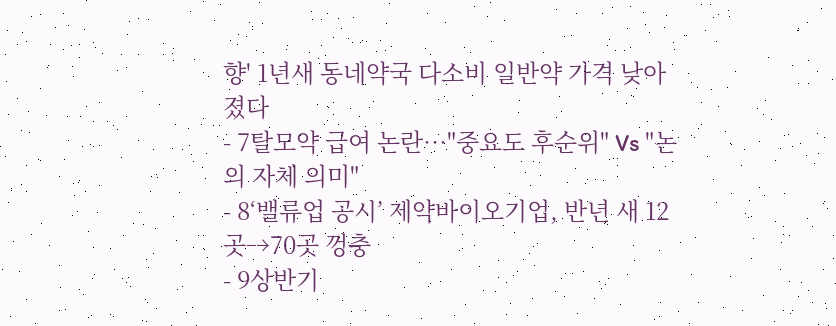향' 1년새 동네약국 다소비 일반약 가격 낮아졌다
- 7탈모약 급여 논란…"중요도 후순위" Vs "논의 자체 의미"
- 8‘밸류업 공시’ 제약바이오기업, 반년 새 12곳→70곳 껑충
- 9상반기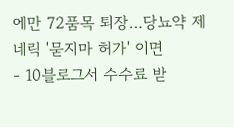에만 72품목 퇴장…당뇨약 제네릭 '묻지마 허가' 이면
- 10블로그서 수수료 받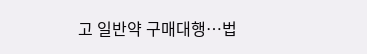고 일반약 구매대행…법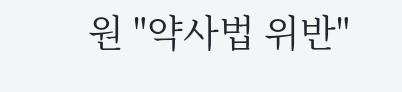원 "약사법 위반"